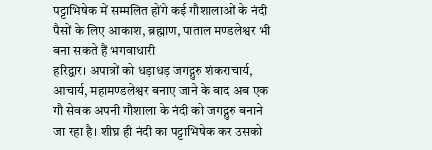पट्टाभिषेक में सम्मलित होंगे कई गौशालाओं के नंदी
पैसों के लिए आकाश, ब्रह्माण, पाताल मण्डलेश्वर भी बना सकते हैं भगवाधारी
हरिद्वार। अपात्रों को धड़ाधड़ जगद्गुरु शंकराचार्य, आचार्य, महामण्डलेश्वर बनाए जाने के बाद अब एक गौ सेवक अपनी गौशाला के नंदी को जगद्गुरु बनाने जा रहा है। शीघ्र ही नंदी का पट्टाभिषेक कर उसको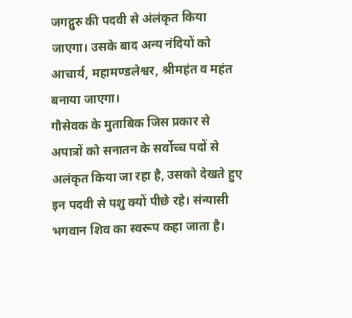जगद्गुरु की पदवी से अंलंकृत किया जाएगा। उसके बाद अन्य नंदियों को आचार्य, महामण्डलेश्वर, श्रीमहंत व महंत बनाया जाएगा।
गौसेवक के मुताबिक जिस प्रकार से अपात्रों को सनातन के सर्वोच्च पदों से अलंकृत किया जा रहा है, उसको देखते हुए इन पदवी से पशु क्यों पीछे रहे। संन्यासी भगवान शिव का स्वरूप कहा जाता है।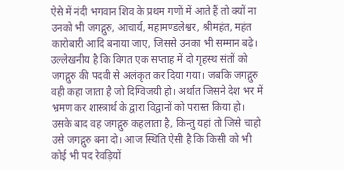ऐसे में नंदी भगवान शिव के प्रथम गणों में आते हैं तो क्यों ना उनको भी जगद्गुरु, आचार्य, महामण्डलेश्वर, श्रीमहंत, महंत कारोबारी आदि बनाया जाए, जिससे उनका भी सम्मान बढ़े।
उल्लेखनीय है कि विगत एक सप्ताह में दो गृहस्थ संतों को जगद्गुरु की पदवी से अलंकृत कर दिया गया। जबकि जगद्गुरु वही कहा जाता है जो दिग्विजयी हो। अर्थात जिसने देश भर में भ्रमण कर शास्त्रार्थ के द्वारा विद्वानों को परास्त किया हो। उसके बाद वह जगद्गुरु कहलाता है, किन्तु यहां तो जिसे चाहो उसे जगद्गुरु बना दो। आज स्थिति ऐसी है कि किसी को भी कोई भी पद रेवड़ियों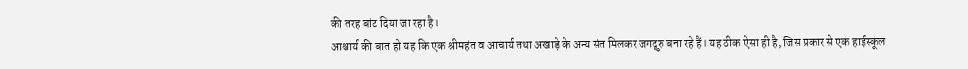की तरह बांट दिया जा रहा है।
आश्चार्य की बात हो यह कि एक श्रीमहंत व आचार्य तथा अखाड़े के अन्य संत मिलकर जगद्गुरु बना रहे हैं। यह ठीक ऐसा ही है, जिस प्रकार से एक हाईस्कूल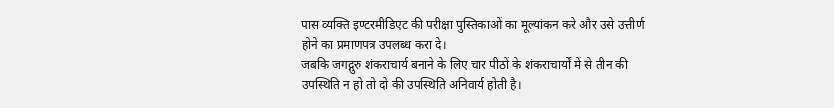पास व्यक्ति इण्टरमीडिएट की परीक्षा पुस्तिकाओं का मूल्यांकन करे और उसे उत्तीर्ण होने का प्रमाणपत्र उपलब्ध करा दे।
जबकि जगद्गुरु शंकराचार्य बनाने के लिए चार पीठों के शंकराचार्यों में से तीन की उपस्थिति न हो तो दो की उपस्थिति अनिवार्य होती है।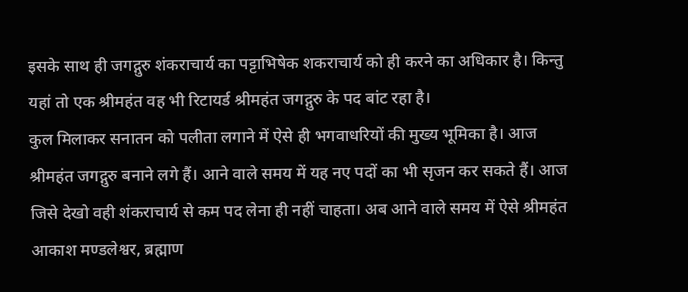इसके साथ ही जगद्गुरु शंकराचार्य का पट्टाभिषेक शकराचार्य को ही करने का अधिकार है। किन्तु यहां तो एक श्रीमहंत वह भी रिटायर्ड श्रीमहंत जगद्गुरु के पद बांट रहा है।
कुल मिलाकर सनातन को पलीता लगाने में ऐसे ही भगवाधरियों की मुख्य भूमिका है। आज श्रीमहंत जगद्गुरु बनाने लगे हैं। आने वाले समय में यह नए पदों का भी सृजन कर सकते हैं। आज जिसे देखो वही शंकराचार्य से कम पद लेना ही नहीं चाहता। अब आने वाले समय में ऐसे श्रीमहंत आकाश मण्डलेश्वर, ब्रह्माण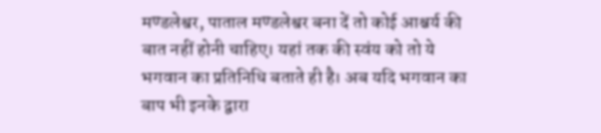मण्डलेश्वर, पाताल मण्डलेश्वर बना दें तो कोई आश्चर्य की बात नहीं होनी चाहिए। यहां तक की स्वंय को तो ये भगवान का प्रतिनिधि बताते ही है। अब यदि भगवान का बाप भी इनके द्वारा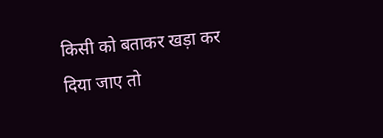किसी को बताकर खड़ा कर दिया जाए तो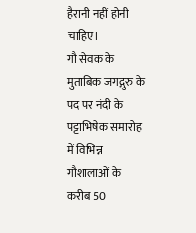हैरानी नहीं होनी चाहिए।
गौ सेवक के मुताबिक जगद्गुरु के पद पर नंदी के पट्टाभिषेक समारोह में विभिन्न गौशालाओं के करीब 50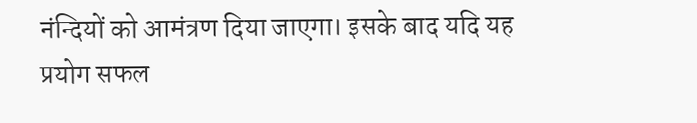नंन्दियों को आमंत्रण दिया जाएगा। इसके बाद यदि यह प्रयोग सफल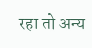रहा तो अन्य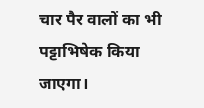चार पैर वालों का भी पट्टाभिषेक किया जाएगा।